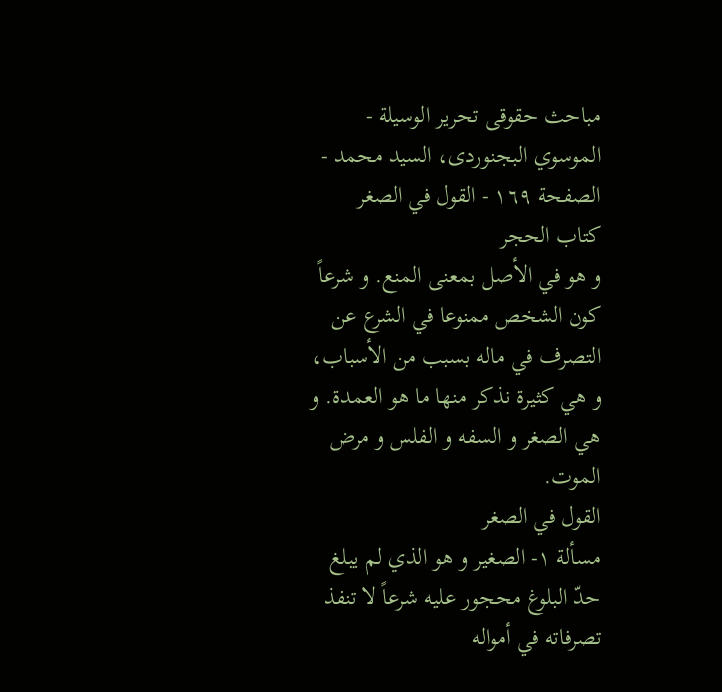مباحث حقوقى تحرير الوسيلة - الموسوي البجنوردى، السيد محمد - الصفحة ١٦٩ - القول في الصغر
كتاب الحجر
و هو في الأصل بمعنى المنع. و شرعاً كون الشخص ممنوعا في الشرع عن التصرف في ماله بسبب من الأسباب، و هي كثيرة نذكر منها ما هو العمدة. و هي الصغر و السفه و الفلس و مرض الموت.
القول في الصغر
مسألة ١- الصغير و هو الذي لم يبلغ حدّ البلوغ محجور عليه شرعاً لا تنفذ تصرفاته في أمواله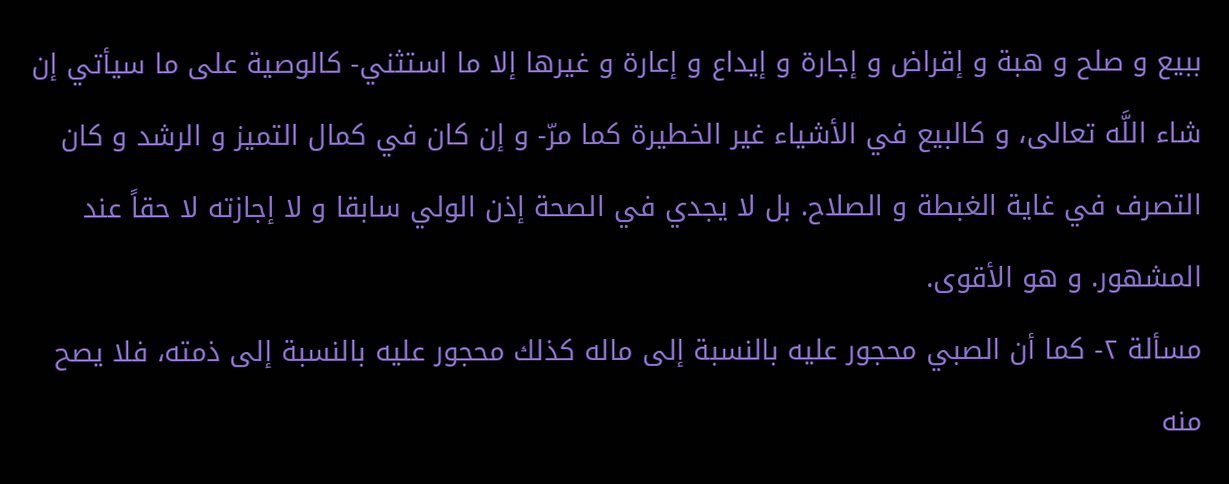ببيع و صلح و هبة و إقراض و إجارة و إيداع و إعارة و غيرها إلا ما استثني- كالوصية على ما سيأتي إن شاء اللَّه تعالى، و كالبيع في الأشياء غير الخطيرة كما مرّ- و إن كان في كمال التميز و الرشد و كان التصرف في غاية الغبطة و الصلاح. بل لا يجدي في الصحة إذن الولي سابقا و لا إجازته لا حقاً عند المشهور. و هو الأقوى.
مسألة ٢- كما أن الصبي محجور عليه بالنسبة إلى ماله كذلك محجور عليه بالنسبة إلى ذمته، فلا يصح منه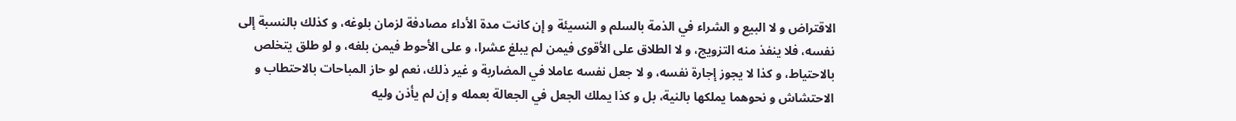الاقتراض و لا البيع و الشراء في الذمة بالسلم و النسيئة و إن كانت مدة الأداء مصادفة لزمان بلوغه، و كذلك بالنسبة إلى نفسه، فلا ينفذ منه التزويج، و لا الطلاق على الأقوى فيمن لم يبلغ عشرا، و على الأحوط فيمن بلغه، و لو طلق يتخلص بالاحتياط، و كذا لا يجوز إجارة نفسه، و لا جعل نفسه عاملا في المضاربة و غير ذلك، نعم لو حاز المباحات بالاحتطاب و الاحتشاش و نحوهما يملكها بالنية، بل و كذا يملك الجعل في الجعالة بعمله و إن لم يأذن وليه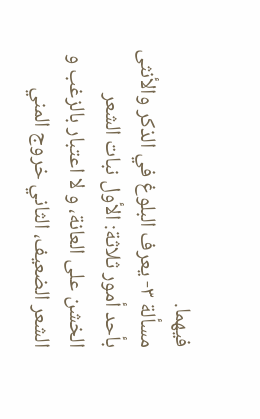فيهما.
مسألة ٣- يعرف البلوغ في الذكر والأنثى بأحد أمور ثلاثة: الأول نبات الشعر الخشن على العانة، و لا اعتبار بالزغب و الشعر الضعيف، الثاني خروج المني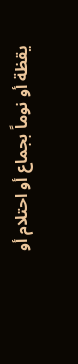يقظة أو نوماً بجماع أو احتلام أو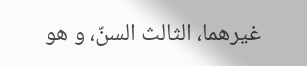غيرهما، الثالث السنّ، و هو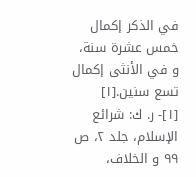في الذكر إكمال خمس عشرة سنة، و في الأنثى إكمال تسع سنين.[١]
[١]- ر. ك: شرائع الإسلام، جلد ٢، ص ٩٩ و الخلاف،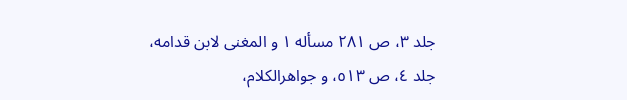جلد ٣، ص ٢٨١ مسأله ١ و المغنى لابن قدامه، جلد ٤، ص ٥١٣، و جواهرالكلام،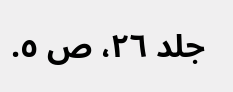جلد ٢٦، ص ٥.